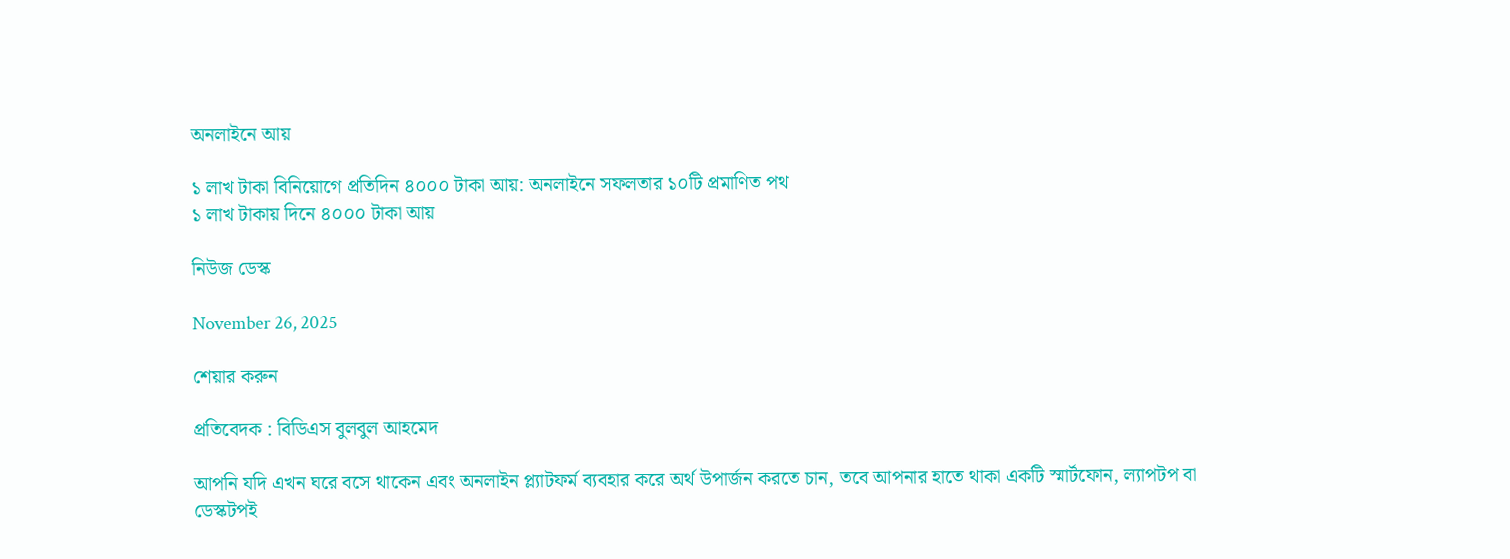অনলাইনে আয়

১ লাখ টাকা বিনিয়োগে প্রতিদিন ৪০০০ টাকা আয়: অনলাইনে সফলতার ১০টি প্রমাণিত পথ
১ লাখ টাকায় দিনে ৪০০০ টাকা আয়

নিউজ ডেস্ক

November 26, 2025

শেয়ার করুন

প্রতিবেদক : বিডিএস বুলবুল আহমেদ

আপনি যদি এখন ঘরে বসে থাকেন এবং অনলাইন প্ল্যাটফর্ম ব্যবহার করে অর্থ উপার্জন করতে চান, তবে আপনার হাতে থাকা একটি স্মার্টফোন, ল্যাপটপ বা ডেস্কটপই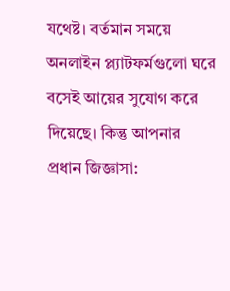যথেষ্ট। বর্তমান সময়ে অনলাইন প্ল্যাটফর্মগুলো ঘরে বসেই আয়ের সুযোগ করে দিয়েছে। কিন্তু আপনার প্রধান জিজ্ঞাসা: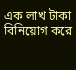এক লাখ টাকা বিনিয়োগ করে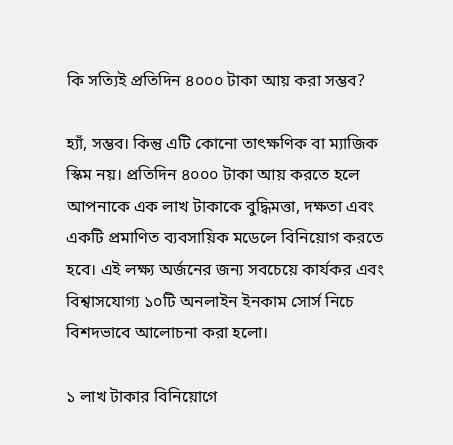কি সত্যিই প্রতিদিন ৪০০০ টাকা আয় করা সম্ভব?

হ্যাঁ, সম্ভব। কিন্তু এটি কোনো তাৎক্ষণিক বা ম্যাজিক স্কিম নয়। প্রতিদিন ৪০০০ টাকা আয় করতে হলে আপনাকে এক লাখ টাকাকে বুদ্ধিমত্তা, দক্ষতা এবং একটি প্রমাণিত ব্যবসায়িক মডেলে বিনিয়োগ করতে হবে। এই লক্ষ্য অর্জনের জন্য সবচেয়ে কার্যকর এবং বিশ্বাসযোগ্য ১০টি অনলাইন ইনকাম সোর্স নিচে বিশদভাবে আলোচনা করা হলো।

১ লাখ টাকার বিনিয়োগে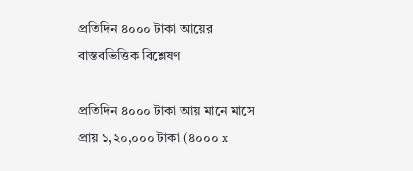প্রতিদিন ৪০০০ টাকা আয়ের বাস্তবভিত্তিক বিশ্লেষণ

প্রতিদিন ৪০০০ টাকা আয় মানে মাসে প্রায় ১,২০,০০০ টাকা (৪০০০ x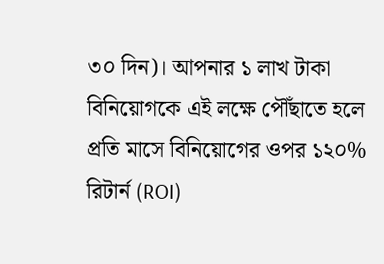৩০ দিন)। আপনার ১ লাখ টাকা বিনিয়োগকে এই লক্ষে পৌঁছাতে হলে প্রতি মাসে বিনিয়োগের ওপর ১২০% রিটার্ন (ROI)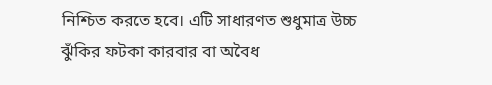নিশ্চিত করতে হবে। এটি সাধারণত শুধুমাত্র উচ্চ ঝুঁকির ফটকা কারবার বা অবৈধ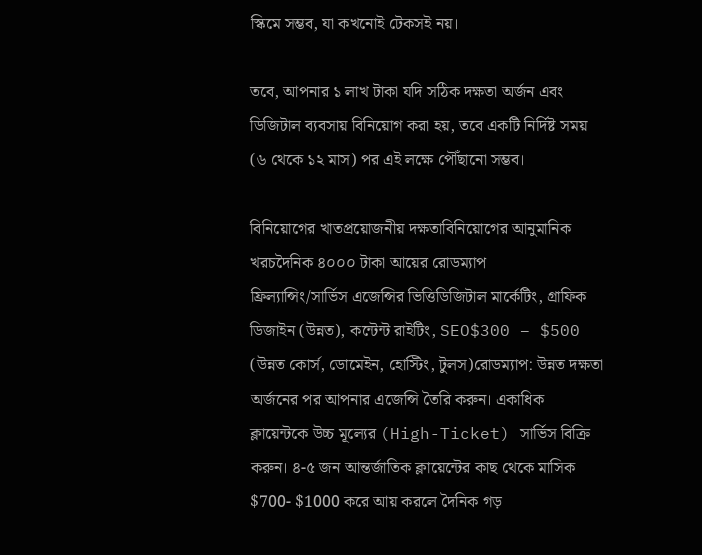স্কিমে সম্ভব, যা কখনোই টেকসই নয়।

তবে, আপনার ১ লাখ টাকা যদি সঠিক দক্ষতা অর্জন এবং ডিজিটাল ব্যবসায় বিনিয়োগ করা হয়, তবে একটি নির্দিষ্ট সময় (৬ থেকে ১২ মাস) পর এই লক্ষে পৌঁছানো সম্ভব।

বিনিয়োগের খাতপ্রয়োজনীয় দক্ষতাবিনিয়োগের আনুমানিক খরচদৈনিক ৪০০০ টাকা আয়ের রোডম্যাপ
ফ্রিল্যান্সিং/সার্ভিস এজেন্সির ভিত্তিডিজিটাল মার্কেটিং, গ্রাফিক ডিজাইন (উন্নত), কন্টেন্ট রাইটিং, SEO$300 – $500 (উন্নত কোর্স, ডোমেইন, হোস্টিং, টুলস)রোডম্যাপ: উন্নত দক্ষতা অর্জনের পর আপনার এজেন্সি তৈরি করুন। একাধিক ক্লায়েন্টকে উচ্চ মূল্যের (High-Ticket) সার্ভিস বিক্রি করুন। ৪-৫ জন আন্তর্জাতিক ক্লায়েন্টের কাছ থেকে মাসিক $700- $1000 করে আয় করলে দৈনিক গড়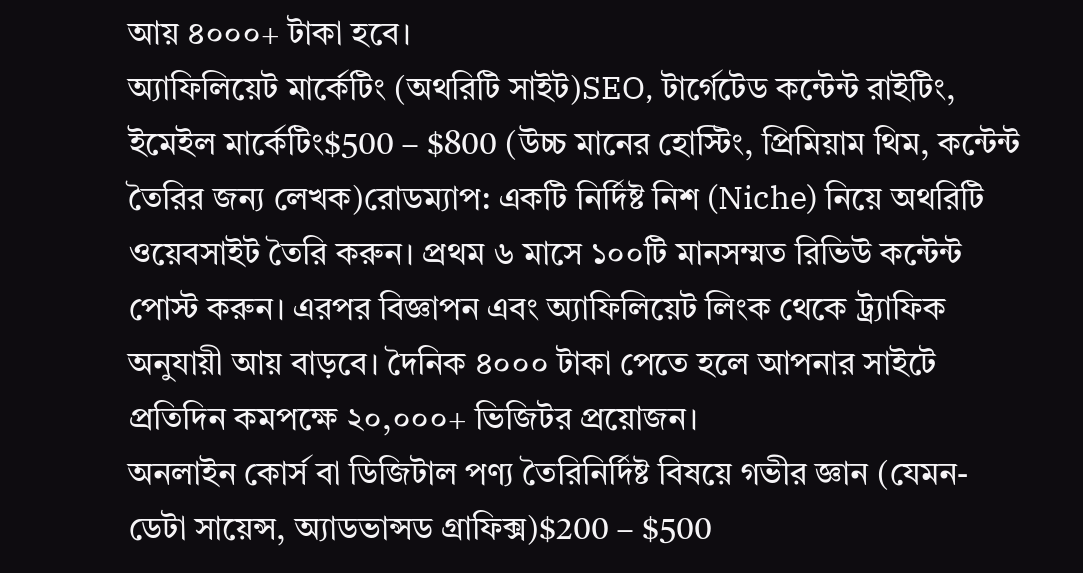আয় ৪০০০+ টাকা হবে।
অ্যাফিলিয়েট মার্কেটিং (অথরিটি সাইট)SEO, টার্গেটেড কন্টেন্ট রাইটিং, ইমেইল মার্কেটিং$500 – $800 (উচ্চ মানের হোস্টিং, প্রিমিয়াম থিম, কন্টেন্ট তৈরির জন্য লেখক)রোডম্যাপ: একটি নির্দিষ্ট নিশ (Niche) নিয়ে অথরিটি ওয়েবসাইট তৈরি করুন। প্রথম ৬ মাসে ১০০টি মানসম্মত রিভিউ কন্টেন্ট পোস্ট করুন। এরপর বিজ্ঞাপন এবং অ্যাফিলিয়েট লিংক থেকে ট্র্যাফিক অনুযায়ী আয় বাড়বে। দৈনিক ৪০০০ টাকা পেতে হলে আপনার সাইটে প্রতিদিন কমপক্ষে ২০,০০০+ ভিজিটর প্রয়োজন।
অনলাইন কোর্স বা ডিজিটাল পণ্য তৈরিনির্দিষ্ট বিষয়ে গভীর জ্ঞান (যেমন- ডেটা সায়েন্স, অ্যাডভান্সড গ্রাফিক্স)$200 – $500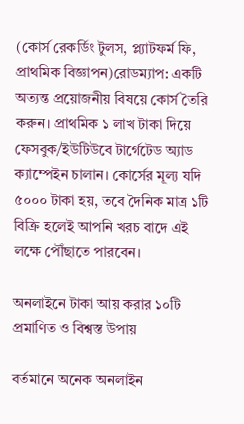(কোর্স রেকর্ডিং টুলস, প্ল্যাটফর্ম ফি, প্রাথমিক বিজ্ঞাপন)রোডম্যাপ: একটি অত্যন্ত প্রয়োজনীয় বিষয়ে কোর্স তৈরি করুন। প্রাথমিক ১ লাখ টাকা দিয়ে ফেসবুক/ইউটিউবে টার্গেটেড অ্যাড ক্যাম্পেইন চালান। কোর্সের মূল্য যদি ৫০০০ টাকা হয়, তবে দৈনিক মাত্র ১টি বিক্রি হলেই আপনি খরচ বাদে এই লক্ষে পৌঁছাতে পারবেন।

অনলাইনে টাকা আয় করার ১০টি প্রমাণিত ও বিশ্বস্ত উপায়

বর্তমানে অনেক অনলাইন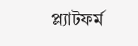প্ল্যাটফর্ম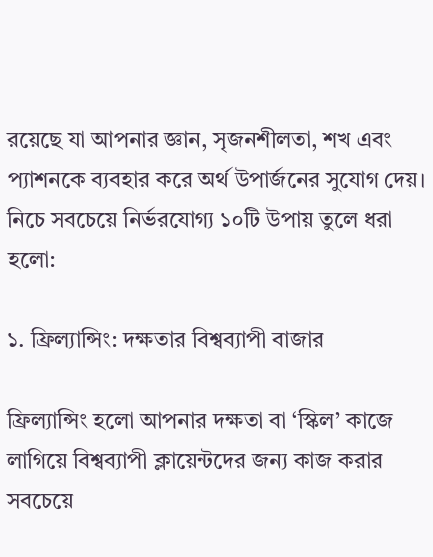রয়েছে যা আপনার জ্ঞান, সৃজনশীলতা, শখ এবং প্যাশনকে ব্যবহার করে অর্থ উপার্জনের সুযোগ দেয়। নিচে সবচেয়ে নির্ভরযোগ্য ১০টি উপায় তুলে ধরা হলো:

১. ফ্রিল্যান্সিং: দক্ষতার বিশ্বব্যাপী বাজার

ফ্রিল্যান্সিং হলো আপনার দক্ষতা বা ‘স্কিল’ কাজে লাগিয়ে বিশ্বব্যাপী ক্লায়েন্টদের জন্য কাজ করার সবচেয়ে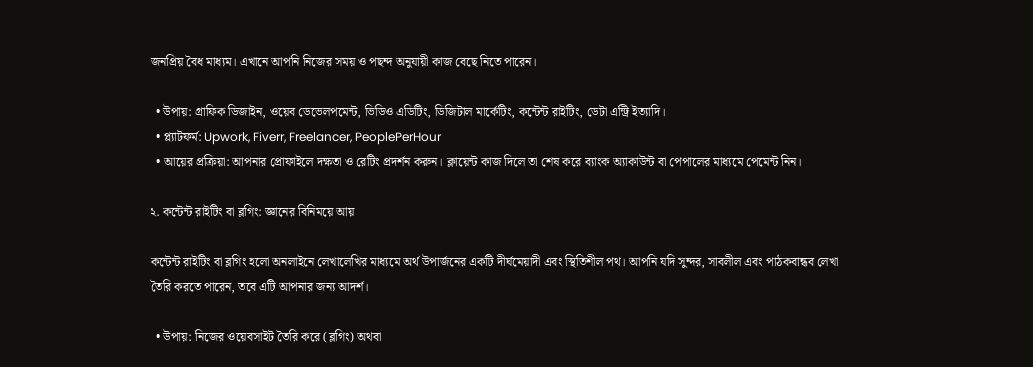জনপ্রিয় বৈধ মাধ্যম। এখানে আপনি নিজের সময় ও পছন্দ অনুযায়ী কাজ বেছে নিতে পারেন।

  • উপায়: গ্রাফিক ডিজাইন, ওয়েব ডেভেলপমেন্ট, ভিডিও এডিটিং, ডিজিটাল মার্কেটিং, কন্টেন্ট রাইটিং, ডেটা এন্ট্রি ইত্যাদি।
  • প্ল্যাটফর্ম: Upwork, Fiverr, Freelancer, PeoplePerHour
  • আয়ের প্রক্রিয়া: আপনার প্রোফাইলে দক্ষতা ও রেটিং প্রদর্শন করুন। ক্লায়েন্ট কাজ দিলে তা শেষ করে ব্যাংক অ্যাকাউন্ট বা পেপালের মাধ্যমে পেমেন্ট নিন।

২. কন্টেন্ট রাইটিং বা ব্লগিং: জ্ঞানের বিনিময়ে আয়

কন্টেন্ট রাইটিং বা ব্লগিং হলো অনলাইনে লেখালেখির মাধ্যমে অর্থ উপার্জনের একটি দীর্ঘমেয়াদী এবং স্থিতিশীল পথ। আপনি যদি সুন্দর, সাবলীল এবং পাঠকবান্ধব লেখা তৈরি করতে পারেন, তবে এটি আপনার জন্য আদর্শ।

  • উপায়: নিজের ওয়েবসাইট তৈরি করে (ব্লগিং) অথবা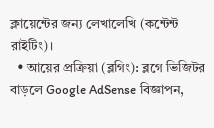ক্লায়েন্টের জন্য লেখালেখি (কন্টেন্ট রাইটিং)।
  • আয়ের প্রক্রিয়া (ব্লগিং): ব্লগে ভিজিটর বাড়লে Google AdSense বিজ্ঞাপন,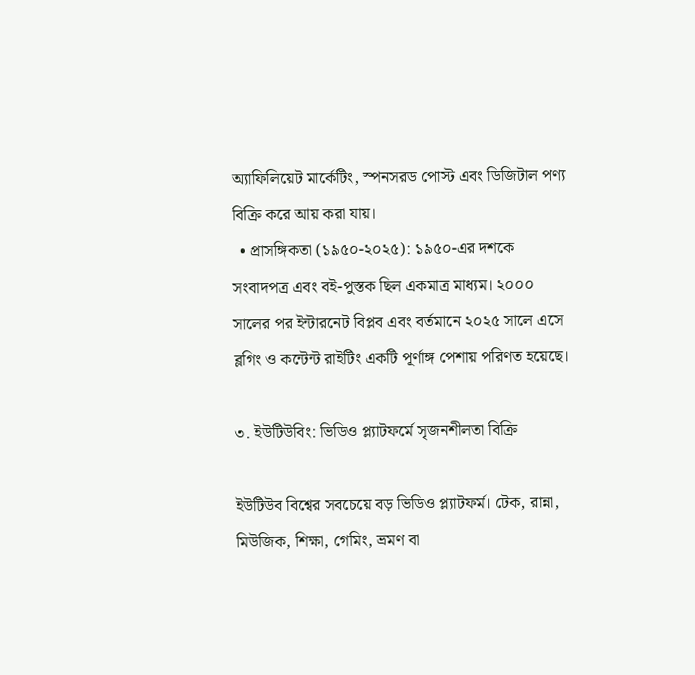অ্যাফিলিয়েট মার্কেটিং, স্পনসরড পোস্ট এবং ডিজিটাল পণ্য বিক্রি করে আয় করা যায়।
  • প্রাসঙ্গিকতা (১৯৫০-২০২৫): ১৯৫০-এর দশকে সংবাদপত্র এবং বই-পুস্তক ছিল একমাত্র মাধ্যম। ২০০০ সালের পর ইন্টারনেট বিপ্লব এবং বর্তমানে ২০২৫ সালে এসে ব্লগিং ও কন্টেন্ট রাইটিং একটি পূর্ণাঙ্গ পেশায় পরিণত হয়েছে।

৩. ইউটিউবিং: ভিডিও প্ল্যাটফর্মে সৃজনশীলতা বিক্রি

ইউটিউব বিশ্বের সবচেয়ে বড় ভিডিও প্ল্যাটফর্ম। টেক, রান্না, মিউজিক, শিক্ষা, গেমিং, ভ্রমণ বা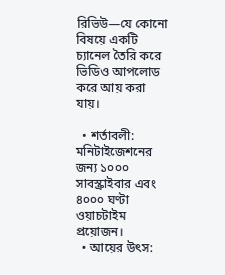রিভিউ—যে কোনো বিষয়ে একটি চ্যানেল তৈরি করে ভিডিও আপলোড করে আয় করা যায়।

  • শর্তাবলী: মনিটাইজেশনের জন্য ১০০০ সাবস্ক্রাইবার এবং ৪০০০ ঘণ্টা ওয়াচটাইম প্রয়োজন।
  • আয়ের উৎস: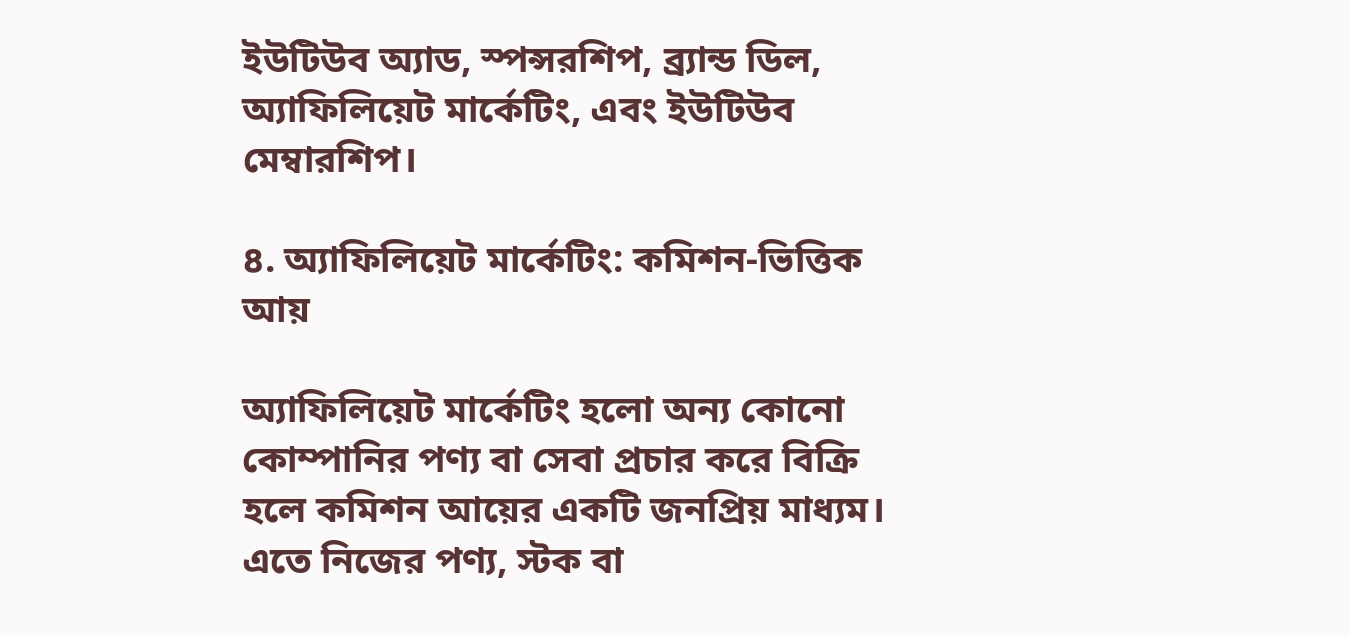ইউটিউব অ্যাড, স্পন্সরশিপ, ব্র্যান্ড ডিল, অ্যাফিলিয়েট মার্কেটিং, এবং ইউটিউব মেম্বারশিপ।

৪. অ্যাফিলিয়েট মার্কেটিং: কমিশন-ভিত্তিক আয়

অ্যাফিলিয়েট মার্কেটিং হলো অন্য কোনো কোম্পানির পণ্য বা সেবা প্রচার করে বিক্রি হলে কমিশন আয়ের একটি জনপ্রিয় মাধ্যম। এতে নিজের পণ্য, স্টক বা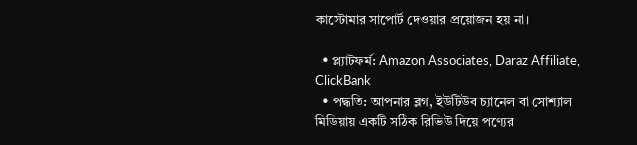কাস্টোমার সাপোর্ট দেওয়ার প্রয়োজন হয় না।

  • প্ল্যাটফর্ম: Amazon Associates, Daraz Affiliate, ClickBank
  • পদ্ধতি: আপনার ব্লগ, ইউটিউব চ্যানেল বা সোশ্যাল মিডিয়ায় একটি সঠিক রিভিউ দিয়ে পণ্যের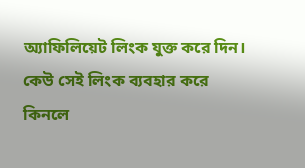অ্যাফিলিয়েট লিংক যুক্ত করে দিন। কেউ সেই লিংক ব্যবহার করে কিনলে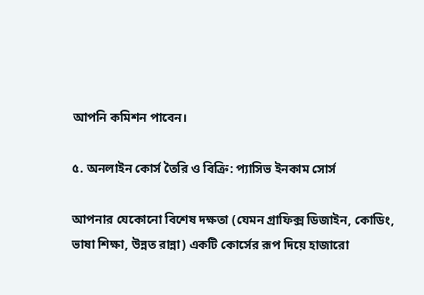আপনি কমিশন পাবেন।

৫. অনলাইন কোর্স তৈরি ও বিক্রি: প্যাসিভ ইনকাম সোর্স

আপনার যেকোনো বিশেষ দক্ষতা (যেমন গ্রাফিক্স ডিজাইন, কোডিং, ভাষা শিক্ষা, উন্নত রান্না) একটি কোর্সের রূপ দিয়ে হাজারো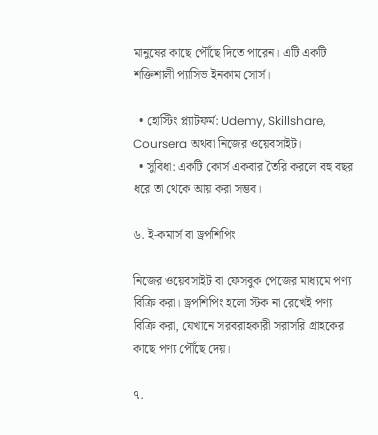মানুষের কাছে পৌঁছে দিতে পারেন। এটি একটি শক্তিশালী প্যাসিভ ইনকাম সোর্স।

  • হোস্টিং প্ল্যাটফর্ম: Udemy, Skillshare, Coursera অথবা নিজের ওয়েবসাইট।
  • সুবিধা: একটি কোর্স একবার তৈরি করলে বহু বছর ধরে তা থেকে আয় করা সম্ভব।

৬. ই-কমার্স বা ড্রপশিপিং

নিজের ওয়েবসাইট বা ফেসবুক পেজের মাধ্যমে পণ্য বিক্রি করা। ড্রপশিপিং হলো স্টক না রেখেই পণ্য বিক্রি করা, যেখানে সরবরাহকারী সরাসরি গ্রাহকের কাছে পণ্য পৌঁছে দেয়।

৭.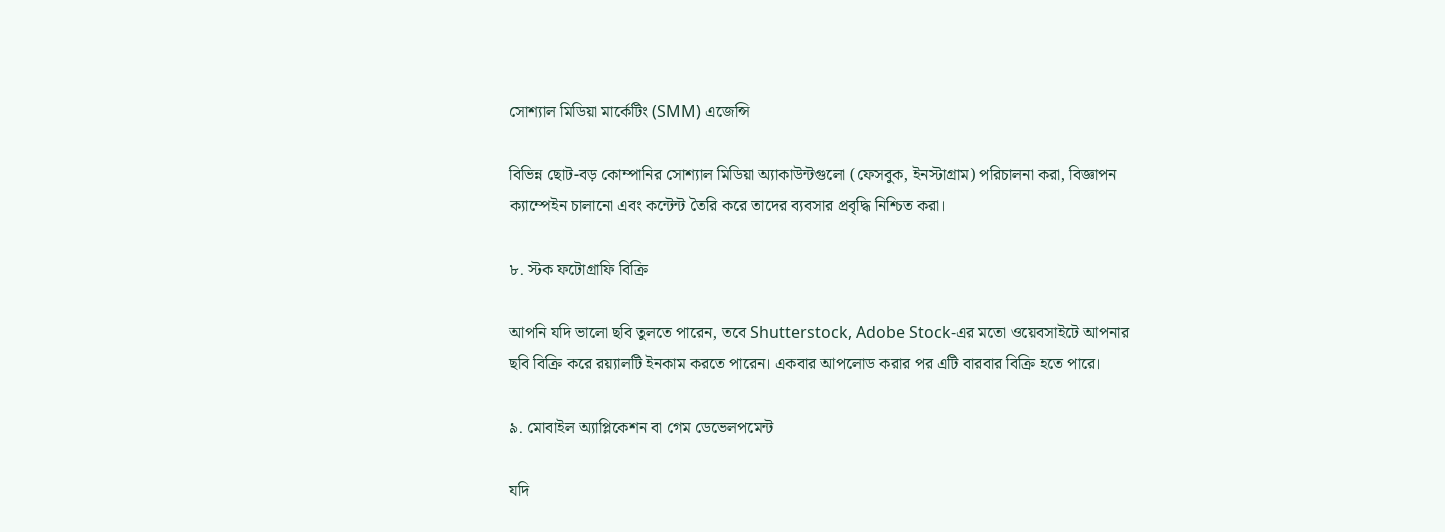সোশ্যাল মিডিয়া মার্কেটিং (SMM) এজেন্সি

বিভিন্ন ছোট-বড় কোম্পানির সোশ্যাল মিডিয়া অ্যাকাউন্টগুলো (ফেসবুক, ইনস্টাগ্রাম) পরিচালনা করা, বিজ্ঞাপন ক্যাম্পেইন চালানো এবং কন্টেন্ট তৈরি করে তাদের ব্যবসার প্রবৃদ্ধি নিশ্চিত করা।

৮. স্টক ফটোগ্রাফি বিক্রি

আপনি যদি ভালো ছবি তুলতে পারেন, তবে Shutterstock, Adobe Stock-এর মতো ওয়েবসাইটে আপনার ছবি বিক্রি করে রয়্যালটি ইনকাম করতে পারেন। একবার আপলোড করার পর এটি বারবার বিক্রি হতে পারে।

৯. মোবাইল অ্যাপ্লিকেশন বা গেম ডেভেলপমেন্ট

যদি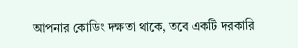আপনার কোডিং দক্ষতা থাকে, তবে একটি দরকারি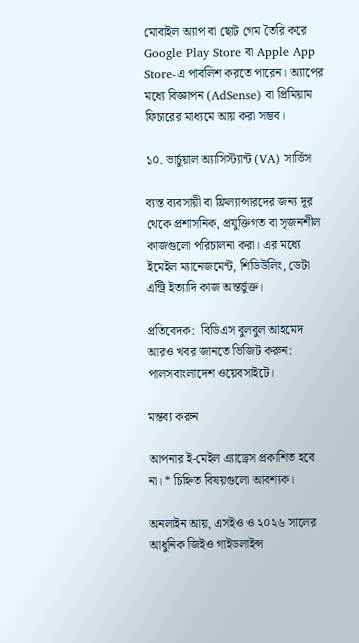মোবাইল অ্যাপ বা ছোট গেম তৈরি করে Google Play Store বা Apple App Store-এ পাবলিশ করতে পারেন। অ্যাপের মধ্যে বিজ্ঞাপন (AdSense) বা প্রিমিয়াম ফিচারের মাধ্যমে আয় করা সম্ভব।

১০. ভার্চুয়াল অ্যাসিস্ট্যান্ট (VA) সার্ভিস

ব্যস্ত ব্যবসায়ী বা ফ্রিল্যান্সারদের জন্য দূর থেকে প্রশাসনিক, প্রযুক্তিগত বা সৃজনশীল কাজগুলো পরিচালনা করা। এর মধ্যে ইমেইল ম্যানেজমেন্ট, শিডিউলিং, ডেটা এন্ট্রি ইত্যাদি কাজ অন্তর্ভুক্ত।

প্রতিবেদক:  বিডিএস বুলবুল আহমেদ
আরও খবর জানতে ভিজিট করুন: পালসবাংলাদেশ ওয়েবসাইটে।

মন্তব্য করুন

আপনার ই-মেইল এ্যাড্রেস প্রকাশিত হবে না। * চিহ্নিত বিষয়গুলো আবশ্যক।

অনলাইন আয়, এসইও ও ২০২৬ সালের আধুনিক জিইও গাইডলাইন্স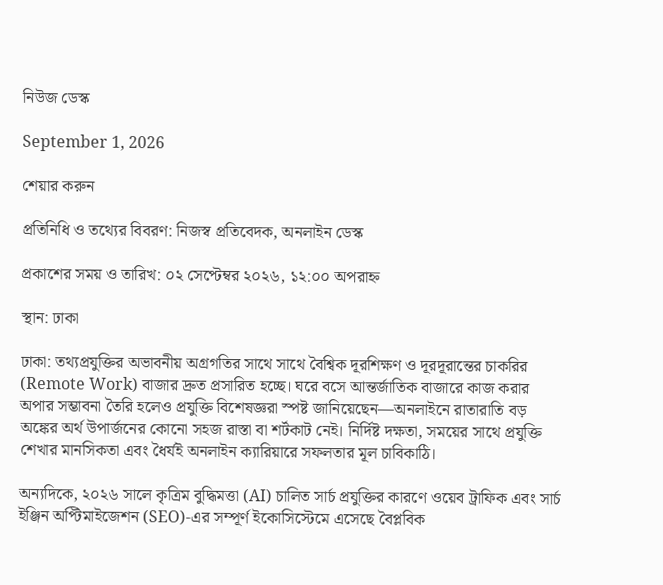নিউজ ডেস্ক

September 1, 2026

শেয়ার করুন

প্রতিনিধি ও তথ্যের বিবরণ: নিজস্ব প্রতিবেদক, অনলাইন ডেস্ক

প্রকাশের সময় ও তারিখ: ০২ সেপ্টেম্বর ২০২৬, ১২:০০ অপরাহ্ন

স্থান: ঢাকা

ঢাকা: তথ্যপ্রযুক্তির অভাবনীয় অগ্রগতির সাথে সাথে বৈশ্বিক দূরশিক্ষণ ও দূরদূরান্তের চাকরির (Remote Work) বাজার দ্রুত প্রসারিত হচ্ছে। ঘরে বসে আন্তর্জাতিক বাজারে কাজ করার অপার সম্ভাবনা তৈরি হলেও প্রযুক্তি বিশেষজ্ঞরা স্পষ্ট জানিয়েছেন—অনলাইনে রাতারাতি বড় অঙ্কের অর্থ উপার্জনের কোনো সহজ রাস্তা বা শর্টকাট নেই। নির্দিষ্ট দক্ষতা, সময়ের সাথে প্রযুক্তি শেখার মানসিকতা এবং ধৈর্যই অনলাইন ক্যারিয়ারে সফলতার মূল চাবিকাঠি।

অন্যদিকে, ২০২৬ সালে কৃত্রিম বুদ্ধিমত্তা (AI) চালিত সার্চ প্রযুক্তির কারণে ওয়েব ট্রাফিক এবং সার্চ ইঞ্জিন অপ্টিমাইজেশন (SEO)-এর সম্পূর্ণ ইকোসিস্টেমে এসেছে বৈপ্লবিক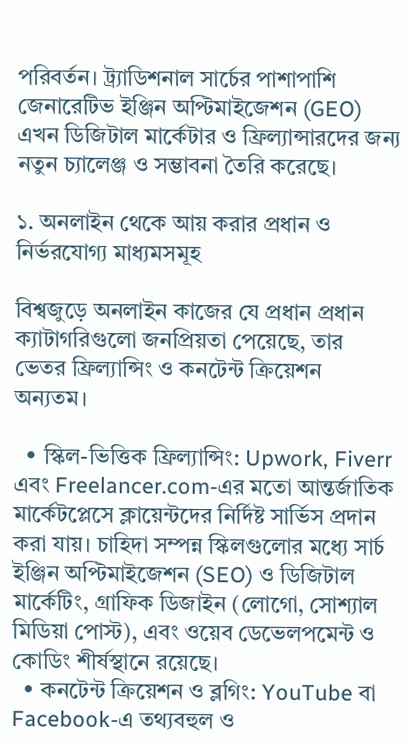পরিবর্তন। ট্র্যাডিশনাল সার্চের পাশাপাশি জেনারেটিভ ইঞ্জিন অপ্টিমাইজেশন (GEO) এখন ডিজিটাল মার্কেটার ও ফ্রিল্যান্সারদের জন্য নতুন চ্যালেঞ্জ ও সম্ভাবনা তৈরি করেছে।

১. অনলাইন থেকে আয় করার প্রধান ও নির্ভরযোগ্য মাধ্যমসমূহ

বিশ্বজুড়ে অনলাইন কাজের যে প্রধান প্রধান ক্যাটাগরিগুলো জনপ্রিয়তা পেয়েছে, তার ভেতর ফ্রিল্যান্সিং ও কনটেন্ট ক্রিয়েশন অন্যতম।

  • স্কিল-ভিত্তিক ফ্রিল্যান্সিং: Upwork, Fiverr এবং Freelancer.com-এর মতো আন্তর্জাতিক মার্কেটপ্লেসে ক্লায়েন্টদের নির্দিষ্ট সার্ভিস প্রদান করা যায়। চাহিদা সম্পন্ন স্কিলগুলোর মধ্যে সার্চ ইঞ্জিন অপ্টিমাইজেশন (SEO) ও ডিজিটাল মার্কেটিং, গ্রাফিক ডিজাইন (লোগো, সোশ্যাল মিডিয়া পোস্ট), এবং ওয়েব ডেভেলপমেন্ট ও কোডিং শীর্ষস্থানে রয়েছে।
  • কনটেন্ট ক্রিয়েশন ও ব্লগিং: YouTube বা Facebook-এ তথ্যবহুল ও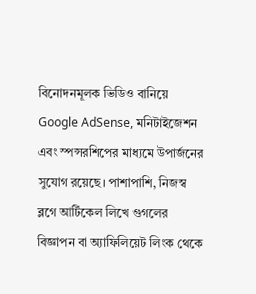বিনোদনমূলক ভিডিও বানিয়ে Google AdSense, মনিটাইজেশন এবং স্পন্সরশিপের মাধ্যমে উপার্জনের সুযোগ রয়েছে। পাশাপাশি, নিজস্ব ব্লগে আর্টিকেল লিখে গুগলের বিজ্ঞাপন বা অ্যাফিলিয়েট লিংক থেকে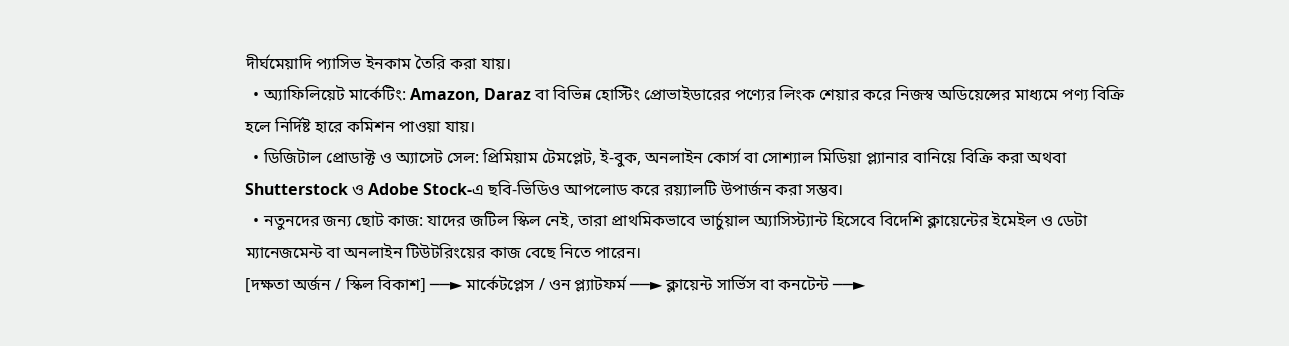দীর্ঘমেয়াদি প্যাসিভ ইনকাম তৈরি করা যায়।
  • অ্যাফিলিয়েট মার্কেটিং: Amazon, Daraz বা বিভিন্ন হোস্টিং প্রোভাইডারের পণ্যের লিংক শেয়ার করে নিজস্ব অডিয়েন্সের মাধ্যমে পণ্য বিক্রি হলে নির্দিষ্ট হারে কমিশন পাওয়া যায়।
  • ডিজিটাল প্রোডাক্ট ও অ্যাসেট সেল: প্রিমিয়াম টেমপ্লেট, ই-বুক, অনলাইন কোর্স বা সোশ্যাল মিডিয়া প্ল্যানার বানিয়ে বিক্রি করা অথবা Shutterstock ও Adobe Stock-এ ছবি-ভিডিও আপলোড করে রয়্যালটি উপার্জন করা সম্ভব।
  • নতুনদের জন্য ছোট কাজ: যাদের জটিল স্কিল নেই, তারা প্রাথমিকভাবে ভার্চুয়াল অ্যাসিস্ট্যান্ট হিসেবে বিদেশি ক্লায়েন্টের ইমেইল ও ডেটা ম্যানেজমেন্ট বা অনলাইন টিউটরিংয়ের কাজ বেছে নিতে পারেন।
[দক্ষতা অর্জন / স্কিল বিকাশ] ──► মার্কেটপ্লেস / ওন প্ল্যাটফর্ম ──► ক্লায়েন্ট সার্ভিস বা কনটেন্ট ──►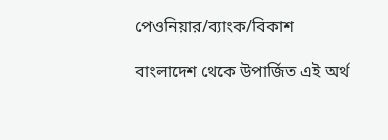পেওনিয়ার/ব্যাংক/বিকাশ

বাংলাদেশ থেকে উপার্জিত এই অর্থ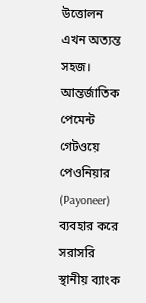উত্তোলন এখন অত্যন্ত সহজ। আন্তর্জাতিক পেমেন্ট গেটওয়ে পেওনিয়ার (Payoneer) ব্যবহার করে সরাসরি স্থানীয় ব্যাংক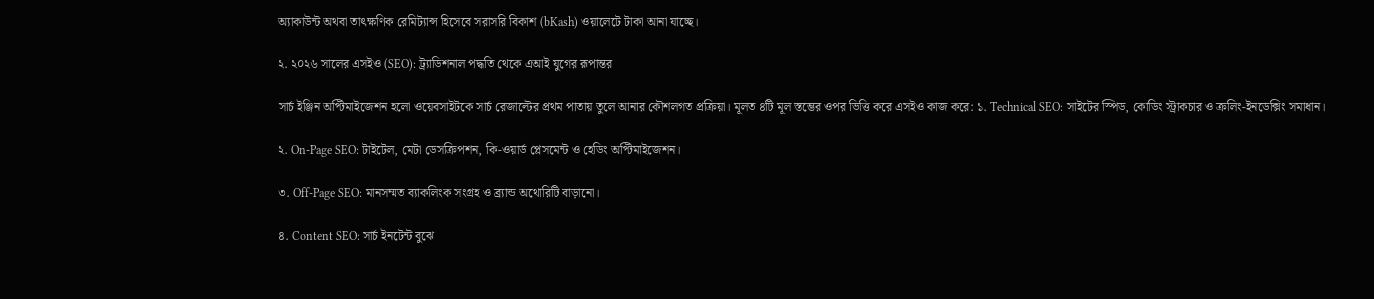অ্যাকাউন্ট অথবা তাৎক্ষণিক রেমিট্যান্স হিসেবে সরাসরি বিকাশ (bKash) ওয়ালেটে টাকা আনা যাচ্ছে।

২. ২০২৬ সালের এসইও (SEO): ট্র্যাডিশনাল পদ্ধতি থেকে এআই যুগের রূপান্তর

সার্চ ইঞ্জিন অপ্টিমাইজেশন হলো ওয়েবসাইটকে সার্চ রেজাল্টের প্রথম পাতায় তুলে আনার কৌশলগত প্রক্রিয়া। মূলত ৪টি মূল স্তম্ভের ওপর ভিত্তি করে এসইও কাজ করে: ১. Technical SEO: সাইটের স্পিড, কোডিং স্ট্রাকচার ও ক্রলিং-ইনডেক্সিং সমাধান।

২. On-Page SEO: টাইটেল, মেটা ডেসক্রিপশন, কি-ওয়ার্ড প্লেসমেন্ট ও হেডিং অপ্টিমাইজেশন।

৩. Off-Page SEO: মানসম্মত ব্যাকলিংক সংগ্রহ ও ব্র্যান্ড অথোরিটি বাড়ানো।

৪. Content SEO: সার্চ ইনটেন্ট বুঝে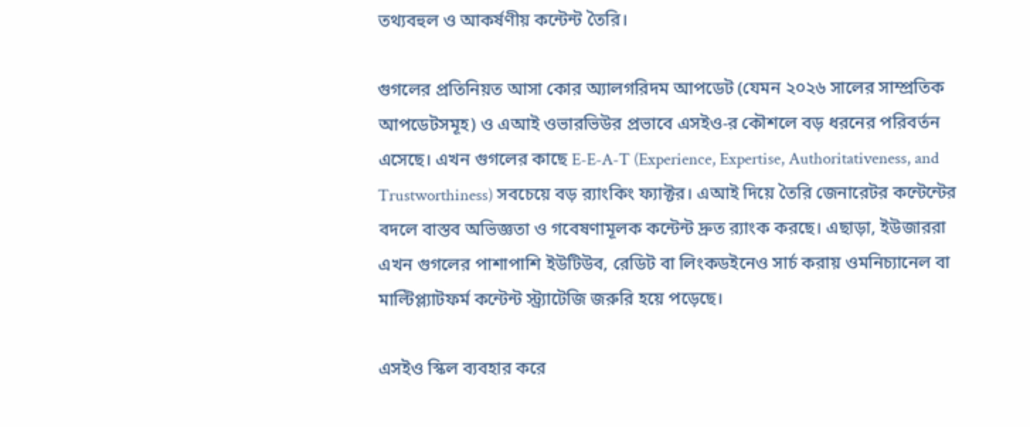তথ্যবহুল ও আকর্ষণীয় কন্টেন্ট তৈরি।

গুগলের প্রতিনিয়ত আসা কোর অ্যালগরিদম আপডেট (যেমন ২০২৬ সালের সাম্প্রতিক আপডেটসমূহ) ও এআই ওভারভিউর প্রভাবে এসইও-র কৌশলে বড় ধরনের পরিবর্তন এসেছে। এখন গুগলের কাছে E-E-A-T (Experience, Expertise, Authoritativeness, and Trustworthiness) সবচেয়ে বড় র‍্যাংকিং ফ্যাক্টর। এআই দিয়ে তৈরি জেনারেটর কন্টেন্টের বদলে বাস্তব অভিজ্ঞতা ও গবেষণামূলক কন্টেন্ট দ্রুত র‍্যাংক করছে। এছাড়া, ইউজাররা এখন গুগলের পাশাপাশি ইউটিউব, রেডিট বা লিংকডইনেও সার্চ করায় ওমনিচ্যানেল বা মাল্টিপ্ল্যাটফর্ম কন্টেন্ট স্ট্র্যাটেজি জরুরি হয়ে পড়েছে।

এসইও স্কিল ব্যবহার করে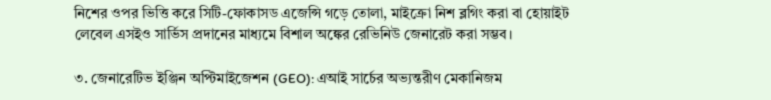নিশের ওপর ভিত্তি করে সিটি-ফোকাসড এজেন্সি গড়ে তোলা, মাইক্রো নিশ ব্লগিং করা বা হোয়াইট লেবেল এসইও সার্ভিস প্রদানের মাধ্যমে বিশাল অঙ্কের রেভিনিউ জেনারেট করা সম্ভব।

৩. জেনারেটিভ ইঞ্জিন অপ্টিমাইজেশন (GEO): এআই সার্চের অভ্যন্তরীণ মেকানিজম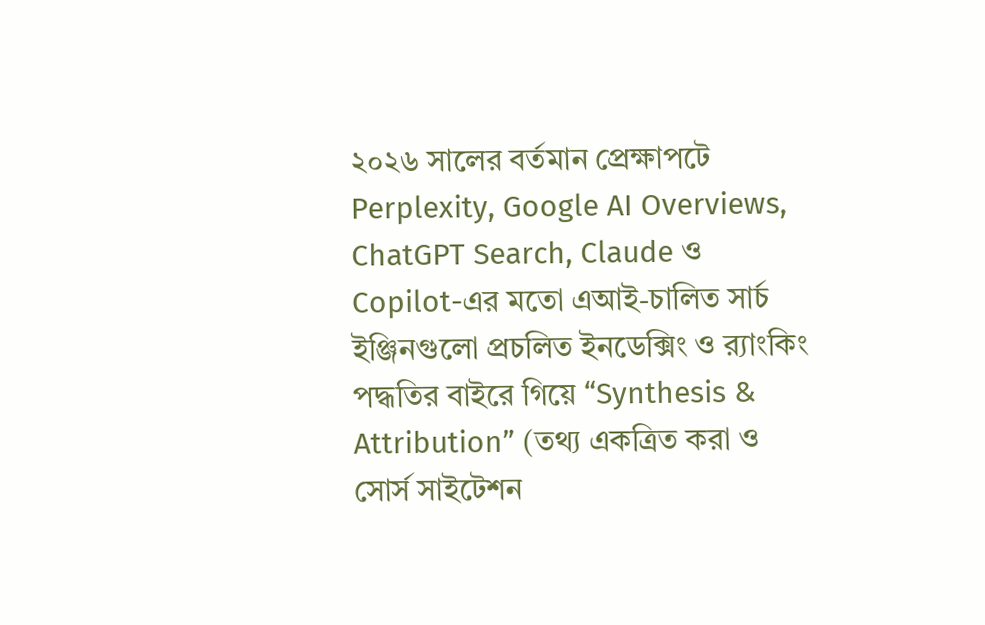২০২৬ সালের বর্তমান প্রেক্ষাপটে Perplexity, Google AI Overviews, ChatGPT Search, Claude ও Copilot-এর মতো এআই-চালিত সার্চ ইঞ্জিনগুলো প্রচলিত ইনডেক্সিং ও র‍্যাংকিং পদ্ধতির বাইরে গিয়ে “Synthesis & Attribution” (তথ্য একত্রিত করা ও সোর্স সাইটেশন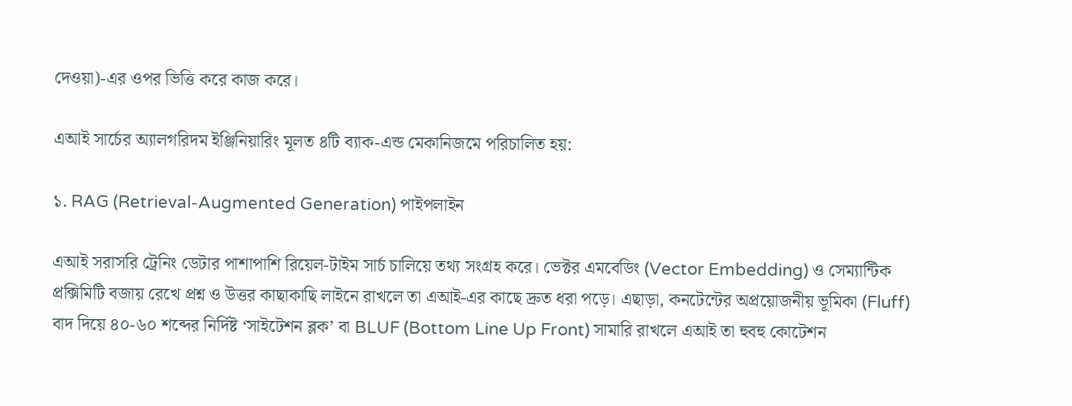দেওয়া)-এর ওপর ভিত্তি করে কাজ করে।

এআই সার্চের অ্যালগরিদম ইঞ্জিনিয়ারিং মূলত ৪টি ব্যাক-এন্ড মেকানিজমে পরিচালিত হয়:

১. RAG (Retrieval-Augmented Generation) পাইপলাইন

এআই সরাসরি ট্রেনিং ডেটার পাশাপাশি রিয়েল-টাইম সার্চ চালিয়ে তথ্য সংগ্রহ করে। ভেক্টর এমবেডিং (Vector Embedding) ও সেম্যান্টিক প্রক্সিমিটি বজায় রেখে প্রশ্ন ও উত্তর কাছাকাছি লাইনে রাখলে তা এআই-এর কাছে দ্রুত ধরা পড়ে। এছাড়া, কনটেন্টের অপ্রয়োজনীয় ভূমিকা (Fluff) বাদ দিয়ে ৪০-৬০ শব্দের নির্দিষ্ট ‘সাইটেশন ব্লক’ বা BLUF (Bottom Line Up Front) সামারি রাখলে এআই তা হুবহু কোটেশন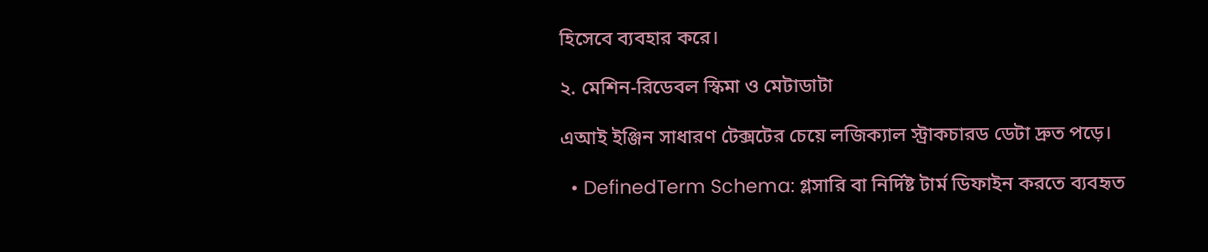হিসেবে ব্যবহার করে।

২. মেশিন-রিডেবল স্কিমা ও মেটাডাটা

এআই ইঞ্জিন সাধারণ টেক্সটের চেয়ে লজিক্যাল স্ট্রাকচারড ডেটা দ্রুত পড়ে।

  • DefinedTerm Schema: গ্লসারি বা নির্দিষ্ট টার্ম ডিফাইন করতে ব্যবহৃত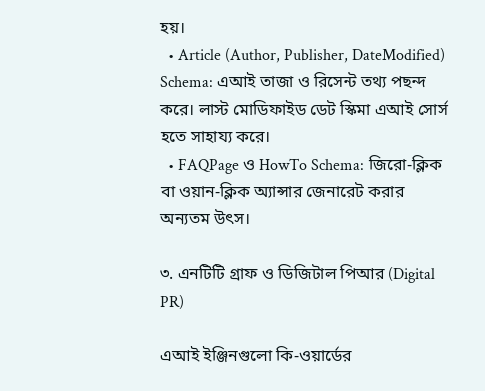হয়।
  • Article (Author, Publisher, DateModified) Schema: এআই তাজা ও রিসেন্ট তথ্য পছন্দ করে। লাস্ট মোডিফাইড ডেট স্কিমা এআই সোর্স হতে সাহায্য করে।
  • FAQPage ও HowTo Schema: জিরো-ক্লিক বা ওয়ান-ক্লিক অ্যান্সার জেনারেট করার অন্যতম উৎস।

৩. এনটিটি গ্রাফ ও ডিজিটাল পিআর (Digital PR)

এআই ইঞ্জিনগুলো কি-ওয়ার্ডের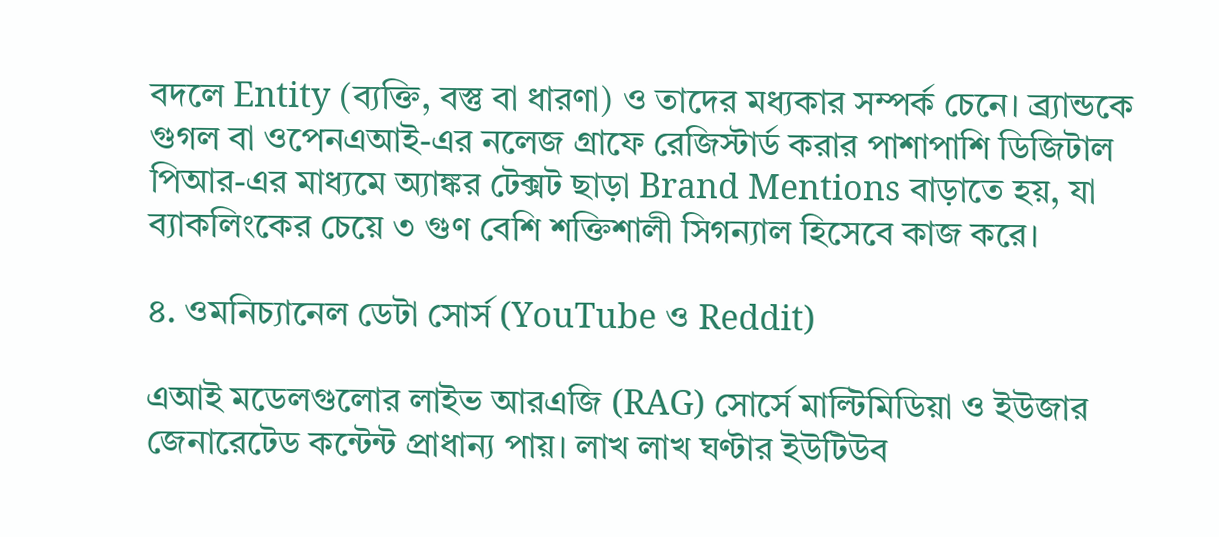বদলে Entity (ব্যক্তি, বস্তু বা ধারণা) ও তাদের মধ্যকার সম্পর্ক চেনে। ব্র্যান্ডকে গুগল বা ওপেনএআই-এর নলেজ গ্রাফে রেজিস্টার্ড করার পাশাপাশি ডিজিটাল পিআর-এর মাধ্যমে অ্যাঙ্কর টেক্সট ছাড়া Brand Mentions বাড়াতে হয়, যা ব্যাকলিংকের চেয়ে ৩ গুণ বেশি শক্তিশালী সিগন্যাল হিসেবে কাজ করে।

৪. ওমনিচ্যানেল ডেটা সোর্স (YouTube ও Reddit)

এআই মডেলগুলোর লাইভ আরএজি (RAG) সোর্সে মাল্টিমিডিয়া ও ইউজার জেনারেটেড কন্টেন্ট প্রাধান্য পায়। লাখ লাখ ঘণ্টার ইউটিউব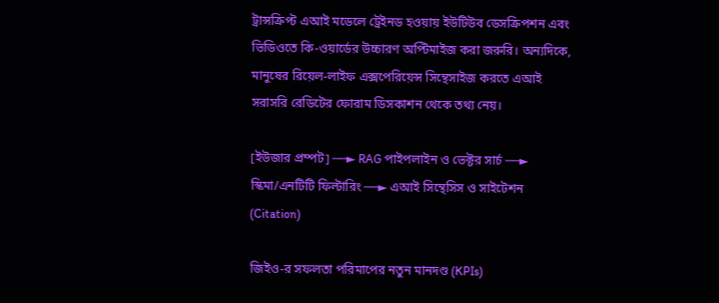ট্রান্সক্রিপ্ট এআই মডেলে ট্রেইনড হওয়ায় ইউটিউব ডেসক্রিপশন এবং ভিডিওতে কি-ওয়ার্ডের উচ্চারণ অপ্টিমাইজ করা জরুরি। অন্যদিকে, মানুষের রিয়েল-লাইফ এক্সপেরিয়েন্স সিন্থেসাইজ করতে এআই সরাসরি রেডিটের ফোরাম ডিসকাশন থেকে তথ্য নেয়।

[ইউজার প্রম্পট] ──► RAG পাইপলাইন ও ভেক্টর সার্চ ──► স্কিমা/এনটিটি ফিল্টারিং ──► এআই সিন্থেসিস ও সাইটেশন (Citation)

জিইও-র সফলতা পরিমাপের নতুন মানদণ্ড (KPIs)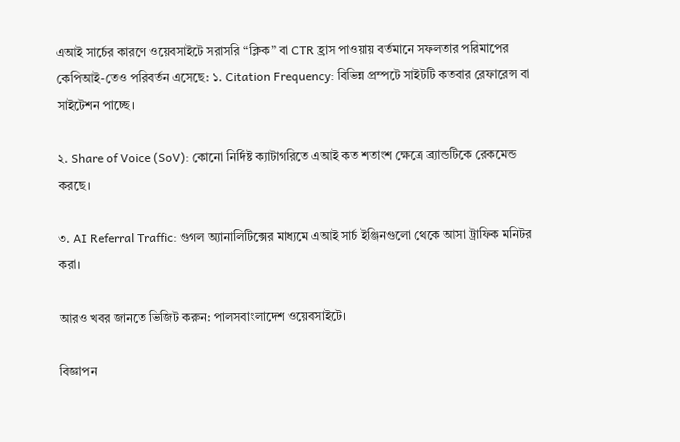এআই সার্চের কারণে ওয়েবসাইটে সরাসরি “ক্লিক” বা CTR হ্রাস পাওয়ায় বর্তমানে সফলতার পরিমাপের কেপিআই-তেও পরিবর্তন এসেছে: ১. Citation Frequency: বিভিন্ন প্রম্পটে সাইটটি কতবার রেফারেন্স বা সাইটেশন পাচ্ছে।

২. Share of Voice (SoV): কোনো নির্দিষ্ট ক্যাটাগরিতে এআই কত শতাংশ ক্ষেত্রে ব্র্যান্ডটিকে রেকমেন্ড করছে।

৩. AI Referral Traffic: গুগল অ্যানালিটিক্সের মাধ্যমে এআই সার্চ ইঞ্জিনগুলো থেকে আসা ট্রাফিক মনিটর করা।

আরও খবর জানতে ভিজিট করুন: পালসবাংলাদেশ ওয়েবসাইটে।

বিজ্ঞাপন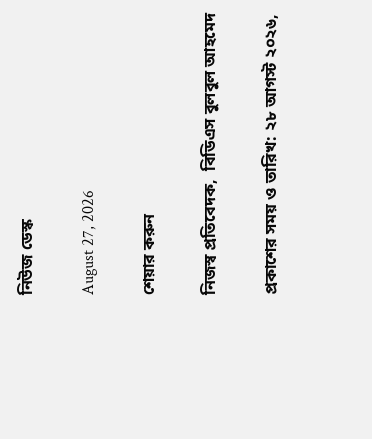নিউজ ডেস্ক

August 27, 2026

শেয়ার করুন

নিজস্ব প্রতিবেদক,  বিডিএস বুলবুল আহমেদ

প্রকাশের সময় ও তারিখ: ২৮ আগস্ট ২০২৬,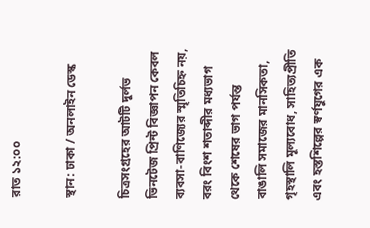রাত ১২:০০

স্থান: ঢাকা / অনলাইন ডেস্ক

চিত্রসংগ্রহের আটটি দুর্লভ ভিনটেজ প্রিন্ট বিজ্ঞাপন কেবল ব্যবসা-বাণিজ্যের স্মৃতিচিহ্ন নয়, বরং বিংশ শতাব্দীর মধ্যভাগ থেকে শেষের ভাগ পর্যন্ত বাঙালি সমাজের মানসিকতা, গৃহস্থালি মূল্যবোধ, সাহিত্যপ্রীতি এবং হস্তশিল্পের স্বর্ণযুগের এক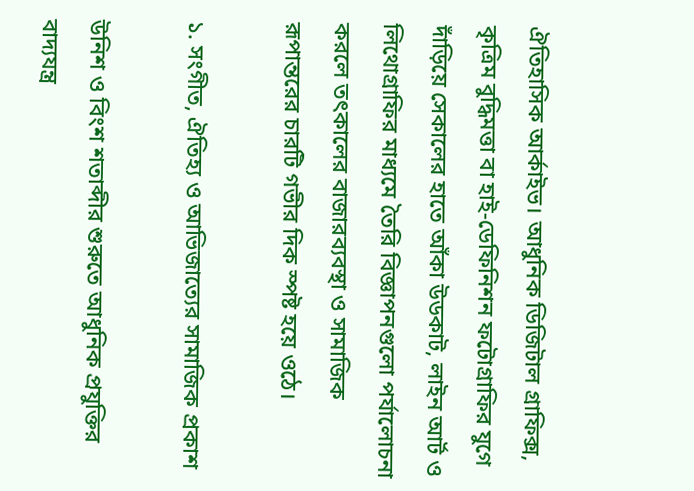ঐতিহাসিক আর্কাইভ। আধুনিক ডিজিটাল গ্রাফিক্স, কৃত্রিম বুদ্ধিমত্তা বা হাই-ডেফিনিশন ফটোগ্রাফির যুগে দাঁড়িয়ে সেকালের হাতে আঁকা উডকাট, লাইন আর্ট ও লিথোগ্রাফির মাধ্যমে তৈরি বিজ্ঞাপনগুলো পর্যালোচনা করলে তৎকালের বাজারব্যবস্থা ও সামাজিক রূপান্তরের চারটি গভীর দিক স্পষ্ট হয়ে ওঠে।

১. সংগীত, ঐতিহ্য ও আভিজাত্যের সামাজিক প্রকাশ

উনিশ ও বিংশ শতাব্দীর শুরুতে আধুনিক প্রযুক্তির বাদ্যযন্ত্র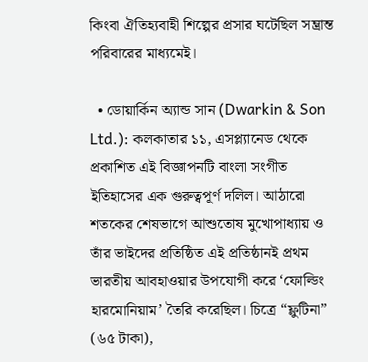কিংবা ঐতিহ্যবাহী শিল্পের প্রসার ঘটেছিল সম্ভ্রান্ত পরিবারের মাধ্যমেই।

  • ডোয়ার্কিন অ্যান্ড সান (Dwarkin & Son Ltd.): কলকাতার ১১, এসপ্ল্যানেড থেকে প্রকাশিত এই বিজ্ঞাপনটি বাংলা সংগীত ইতিহাসের এক গুরুত্বপূর্ণ দলিল। আঠারো শতকের শেষভাগে আশুতোষ মুখোপাধ্যায় ও তাঁর ভাইদের প্রতিষ্ঠিত এই প্রতিষ্ঠানই প্রথম ভারতীয় আবহাওয়ার উপযোগী করে ‘ফোল্ডিং হারমোনিয়াম’ তৈরি করেছিল। চিত্রে “ফ্লুটিনা” (৬৫ টাকা),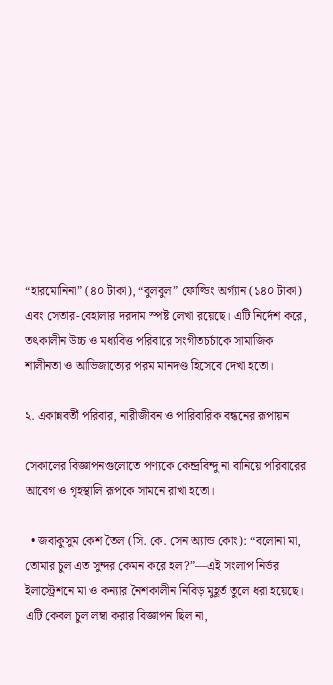“হারমোনিনা” (৪০ টাকা), “বুলবুল” ফোল্ডিং অর্গ্যান (১৪০ টাকা) এবং সেতার-বেহালার দরদাম স্পষ্ট লেখা রয়েছে। এটি নির্দেশ করে, তৎকালীন উচ্চ ও মধ্যবিত্ত পরিবারে সংগীতচর্চাকে সামাজিক শালীনতা ও আভিজাত্যের পরম মানদণ্ড হিসেবে দেখা হতো।

২. একান্নবর্তী পরিবার, নারীজীবন ও পারিবারিক বন্ধনের রূপায়ন

সেকালের বিজ্ঞাপনগুলোতে পণ্যকে কেন্দ্রবিন্দু না বানিয়ে পরিবারের আবেগ ও গৃহস্থালি রূপকে সামনে রাখা হতো।

  • জবাকুসুম কেশ তৈল (সি. কে. সেন অ্যান্ড কোং): “বলোনা মা, তোমার চুল এত সুন্দর কেমন করে হল?”—এই সংলাপ নির্ভর ইলাস্ট্রেশনে মা ও কন্যার নৈশকালীন নিবিড় মুহূর্ত তুলে ধরা হয়েছে। এটি কেবল চুল লম্বা করার বিজ্ঞাপন ছিল না,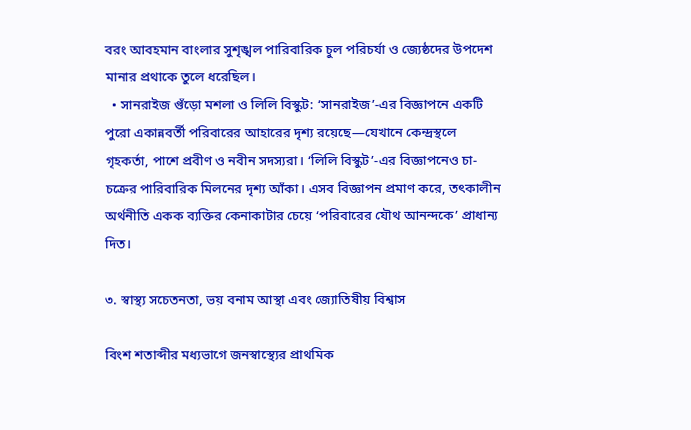বরং আবহমান বাংলার সুশৃঙ্খল পারিবারিক চুল পরিচর্যা ও জ্যেষ্ঠদের উপদেশ মানার প্রথাকে তুলে ধরেছিল।
  • সানরাইজ গুঁড়ো মশলা ও লিলি বিস্কুট: ‘সানরাইজ’-এর বিজ্ঞাপনে একটি পুরো একান্নবর্তী পরিবারের আহারের দৃশ্য রয়েছে—যেখানে কেন্দ্রস্থলে গৃহকর্তা, পাশে প্রবীণ ও নবীন সদস্যরা। ‘লিলি বিস্কুট’-এর বিজ্ঞাপনেও চা-চক্রের পারিবারিক মিলনের দৃশ্য আঁকা। এসব বিজ্ঞাপন প্রমাণ করে, তৎকালীন অর্থনীতি একক ব্যক্তির কেনাকাটার চেয়ে ‘পরিবারের যৌথ আনন্দকে’ প্রাধান্য দিত।

৩. স্বাস্থ্য সচেতনতা, ভয় বনাম আস্থা এবং জ্যোতিষীয় বিশ্বাস

বিংশ শতাব্দীর মধ্যভাগে জনস্বাস্থ্যের প্রাথমিক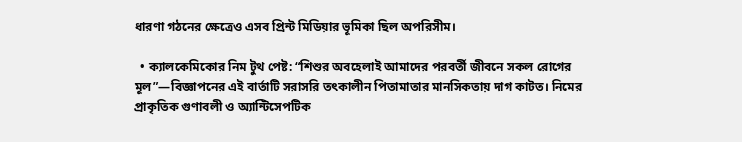ধারণা গঠনের ক্ষেত্রেও এসব প্রিন্ট মিডিয়ার ভূমিকা ছিল অপরিসীম।

  • ক্যালকেমিকোর নিম টুথ পেষ্ট: “শিশুর অবহেলাই আমাদের পরবর্তী জীবনে সকল রোগের মূল”—বিজ্ঞাপনের এই বার্তাটি সরাসরি তৎকালীন পিতামাতার মানসিকতায় দাগ কাটত। নিমের প্রাকৃতিক গুণাবলী ও অ্যান্টিসেপটিক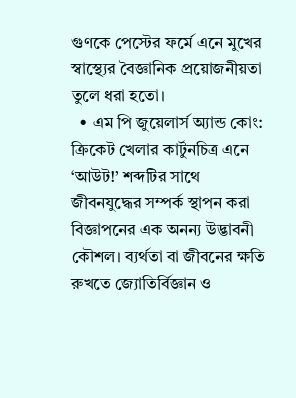গুণকে পেস্টের ফর্মে এনে মুখের স্বাস্থ্যের বৈজ্ঞানিক প্রয়োজনীয়তা তুলে ধরা হতো।
  • এম পি জুয়েলার্স অ্যান্ড কোং: ক্রিকেট খেলার কার্টুনচিত্র এনে ‘আউট!’ শব্দটির সাথে জীবনযুদ্ধের সম্পর্ক স্থাপন করা বিজ্ঞাপনের এক অনন্য উদ্ভাবনী কৌশল। ব্যর্থতা বা জীবনের ক্ষতি রুখতে জ্যোতির্বিজ্ঞান ও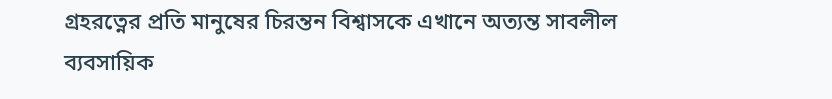গ্রহরত্নের প্রতি মানুষের চিরন্তন বিশ্বাসকে এখানে অত্যন্ত সাবলীল ব্যবসায়িক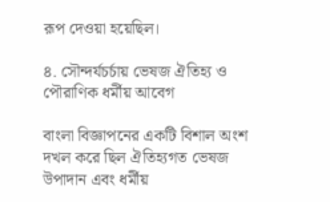রূপ দেওয়া হয়েছিল।

৪. সৌন্দর্যচর্চায় ভেষজ ঐতিহ্য ও পৌরাণিক ধর্মীয় আবেগ

বাংলা বিজ্ঞাপনের একটি বিশাল অংশ দখল করে ছিল ঐতিহ্যগত ভেষজ উপাদান এবং ধর্মীয়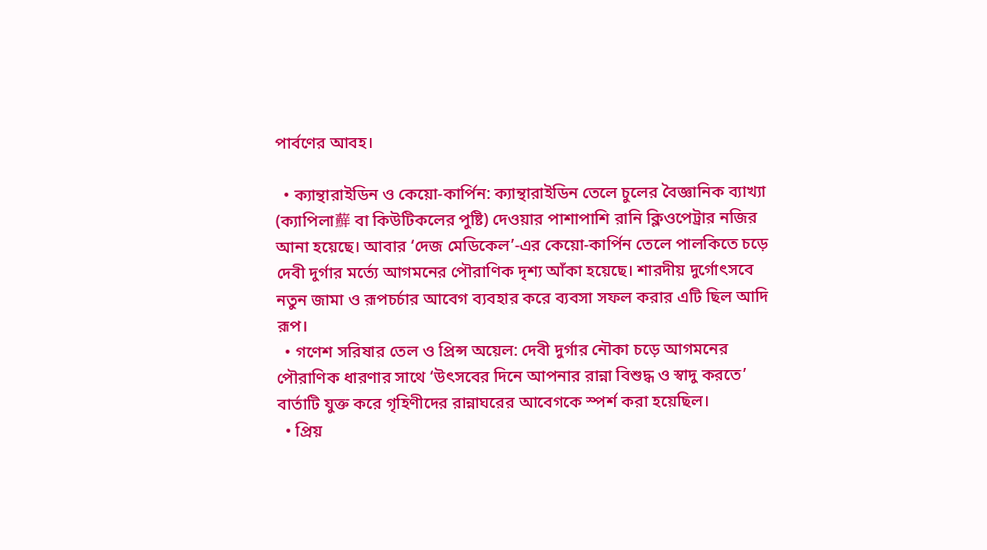পার্বণের আবহ।

  • ক্যান্থারাইডিন ও কেয়ো-কার্পিন: ক্যান্থারাইডিন তেলে চুলের বৈজ্ঞানিক ব্যাখ্যা (ক্যাপিলা蘚 বা কিউটিকলের পুষ্টি) দেওয়ার পাশাপাশি রানি ক্লিওপেট্রার নজির আনা হয়েছে। আবার ‘দেজ মেডিকেল’-এর কেয়ো-কার্পিন তেলে পালকিতে চড়ে দেবী দুর্গার মর্ত্যে আগমনের পৌরাণিক দৃশ্য আঁকা হয়েছে। শারদীয় দুর্গোৎসবে নতুন জামা ও রূপচর্চার আবেগ ব্যবহার করে ব্যবসা সফল করার এটি ছিল আদি রূপ।
  • গণেশ সরিষার তেল ও প্রিন্স অয়েল: দেবী দুর্গার নৌকা চড়ে আগমনের পৌরাণিক ধারণার সাথে ‘উৎসবের দিনে আপনার রান্না বিশুদ্ধ ও স্বাদু করতে’ বার্তাটি যুক্ত করে গৃহিণীদের রান্নাঘরের আবেগকে স্পর্শ করা হয়েছিল।
  • প্রিয়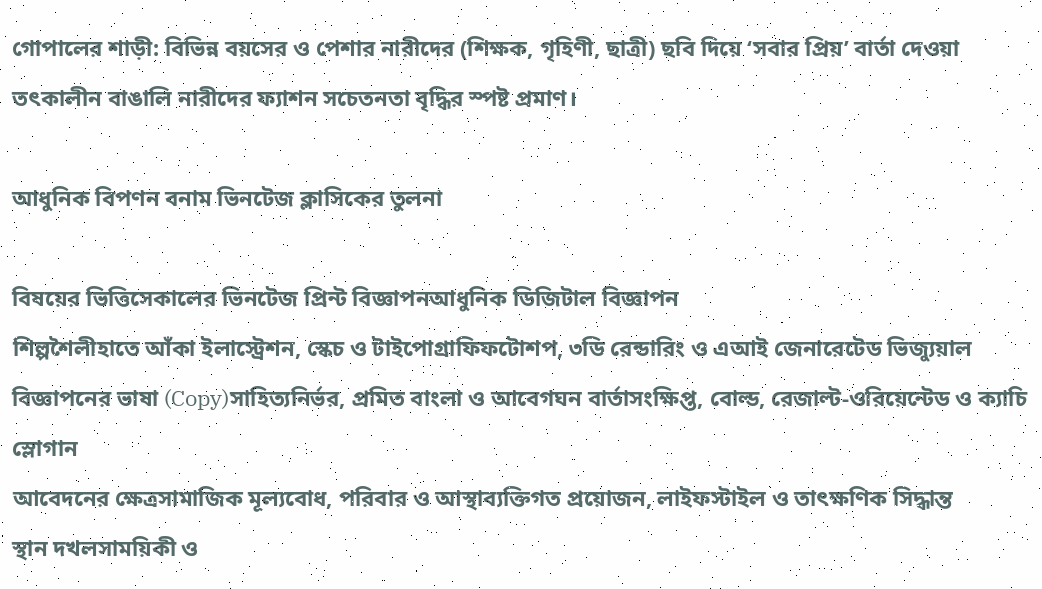গোপালের শাড়ী: বিভিন্ন বয়সের ও পেশার নারীদের (শিক্ষক, গৃহিণী, ছাত্রী) ছবি দিয়ে ‘সবার প্রিয়’ বার্তা দেওয়া তৎকালীন বাঙালি নারীদের ফ্যাশন সচেতনতা বৃদ্ধির স্পষ্ট প্রমাণ।

আধুনিক বিপণন বনাম ভিনটেজ ক্লাসিকের তুলনা

বিষয়ের ভিত্তিসেকালের ভিনটেজ প্রিন্ট বিজ্ঞাপনআধুনিক ডিজিটাল বিজ্ঞাপন
শিল্পশৈলীহাতে আঁকা ইলাস্ট্রেশন, স্কেচ ও টাইপোগ্রাফিফটোশপ, ৩ডি রেন্ডারিং ও এআই জেনারেটেড ভিজ্যুয়াল
বিজ্ঞাপনের ভাষা (Copy)সাহিত্যনির্ভর, প্রমিত বাংলা ও আবেগঘন বার্তাসংক্ষিপ্ত, বোল্ড, রেজাল্ট-ওরিয়েন্টেড ও ক্যাচি স্লোগান
আবেদনের ক্ষেত্রসামাজিক মূল্যবোধ, পরিবার ও আস্থাব্যক্তিগত প্রয়োজন, লাইফস্টাইল ও তাৎক্ষণিক সিদ্ধান্ত
স্থান দখলসাময়িকী ও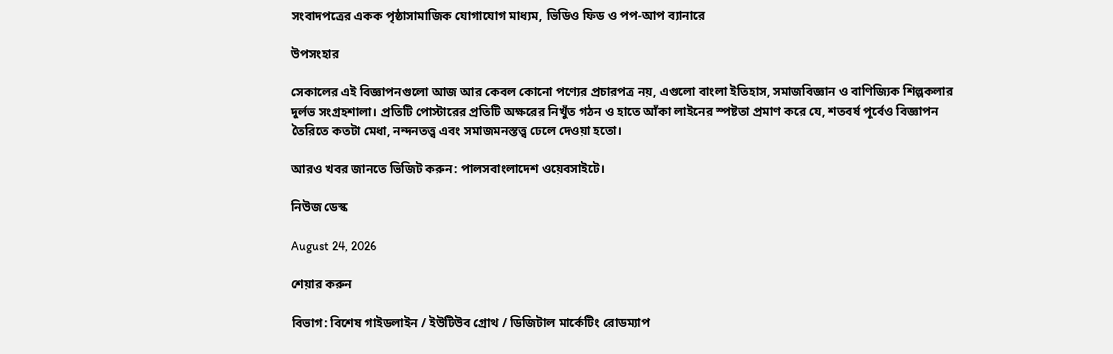সংবাদপত্রের একক পৃষ্ঠাসামাজিক যোগাযোগ মাধ্যম, ভিডিও ফিড ও পপ-আপ ব্যানারে

উপসংহার

সেকালের এই বিজ্ঞাপনগুলো আজ আর কেবল কোনো পণ্যের প্রচারপত্র নয়, এগুলো বাংলা ইতিহাস, সমাজবিজ্ঞান ও বাণিজ্যিক শিল্পকলার দুর্লভ সংগ্রহশালা। প্রতিটি পোস্টারের প্রতিটি অক্ষরের নিখুঁত গঠন ও হাতে আঁকা লাইনের স্পষ্টতা প্রমাণ করে যে, শতবর্ষ পূর্বেও বিজ্ঞাপন তৈরিতে কতটা মেধা, নন্দনতত্ত্ব এবং সমাজমনস্তত্ত্ব ঢেলে দেওয়া হতো।

আরও খবর জানতে ভিজিট করুন: পালসবাংলাদেশ ওয়েবসাইটে।

নিউজ ডেস্ক

August 24, 2026

শেয়ার করুন

বিভাগ: বিশেষ গাইডলাইন / ইউটিউব গ্রোথ / ডিজিটাল মার্কেটিং রোডম্যাপ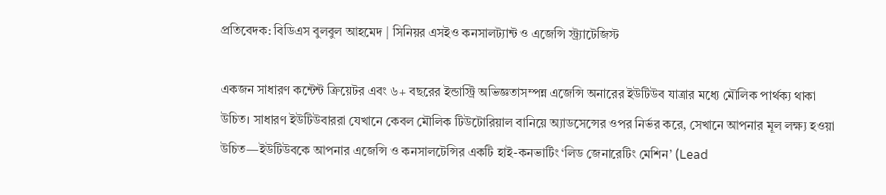প্রতিবেদক: বিডিএস বুলবুল আহমেদ | সিনিয়র এসইও কনসালট্যান্ট ও এজেন্সি স্ট্র্যাটেজিস্ট

একজন সাধারণ কন্টেন্ট ক্রিয়েটর এবং ৬+ বছরের ইন্ডাস্ট্রি অভিজ্ঞতাসম্পন্ন এজেন্সি অনারের ইউটিউব যাত্রার মধ্যে মৌলিক পার্থক্য থাকা উচিত। সাধারণ ইউটিউবাররা যেখানে কেবল মৌলিক টিউটোরিয়াল বানিয়ে অ্যাডসেন্সের ওপর নির্ভর করে, সেখানে আপনার মূল লক্ষ্য হওয়া উচিত—ইউটিউবকে আপনার এজেন্সি ও কনসালটেন্সির একটি হাই-কনভার্টিং ‘লিড জেনারেটিং মেশিন’ (Lead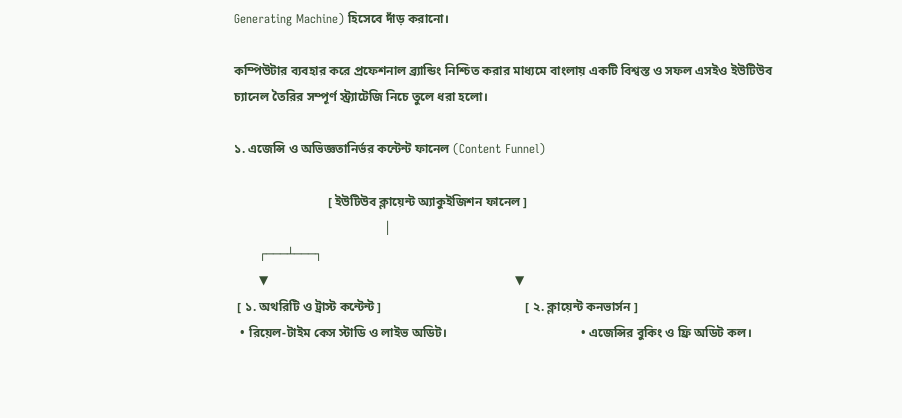Generating Machine) হিসেবে দাঁড় করানো।

কম্পিউটার ব্যবহার করে প্রফেশনাল ব্র্যান্ডিং নিশ্চিত করার মাধ্যমে বাংলায় একটি বিশ্বস্ত ও সফল এসইও ইউটিউব চ্যানেল তৈরির সম্পূর্ণ স্ট্র্যাটেজি নিচে তুলে ধরা হলো।

১. এজেন্সি ও অভিজ্ঞতানির্ভর কন্টেন্ট ফানেল (Content Funnel)

                              [ ইউটিউব ক্লায়েন্ট অ্যাকুইজিশন ফানেল ]
                                                │
        ┌───┴───┐
        ▼                                                                               ▼
 [ ১. অথরিটি ও ট্রাস্ট কন্টেন্ট ]                                              [ ২. ক্লায়েন্ট কনভার্সন ]
  • রিয়েল-টাইম কেস স্টাডি ও লাইভ অডিট।                                           • এজেন্সির বুকিং ও ফ্রি অডিট কল।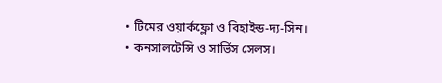• টিমের ওয়ার্কফ্লো ও বিহাইন্ড-দ্য-সিন।                                          • কনসালটেন্সি ও সার্ভিস সেলস।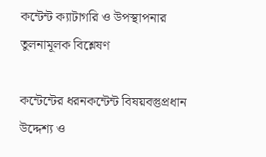কন্টেন্ট ক্যাটাগরি ও উপস্থাপনার তুলনামূলক বিশ্লেষণ

কন্টেন্টের ধরনকন্টেন্ট বিষয়বস্তুপ্রধান উদ্দেশ্য ও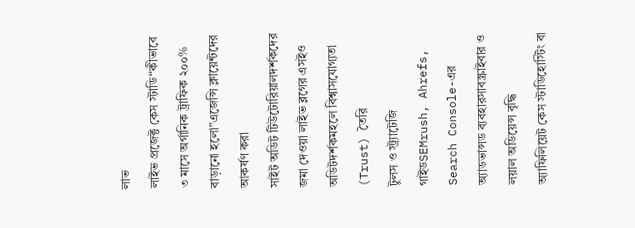লাভ
লাইভ প্রজেক্ট কেস স্টাডি“কীভাবে ৩ মাসে অর্গানিক ট্রাফিক ২০০% বাড়ানো হলো”এজেন্সি ক্লায়েন্টদের আকর্ষণ করা
সাইট অডিট টিউটোরিয়ালদর্শকদের জমা দেওয়া লাইভ ব্লগের এসইও অডিটদর্শকমহলে বিশ্বাসযোগ্যতা (Trust) তৈরি
টুলস ও স্ট্র্যাটেজি গাইডSEMrush, Ahrefs, Search Console-এর অ্যাডভান্সড ব্যবহারসাবস্ক্রাইবার ও লয়াল অডিয়েন্স বৃদ্ধি
অ্যাফিলিয়েট কেস স্টাডিহোস্টিং বা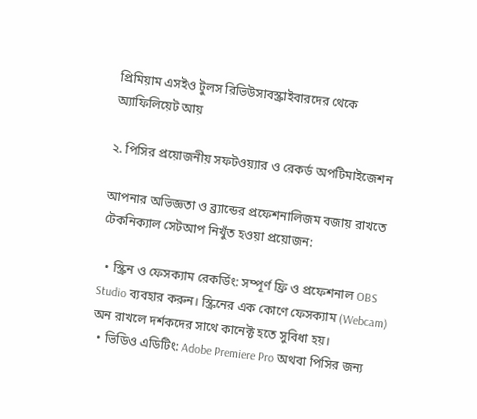প্রিমিয়াম এসইও টুলস রিভিউসাবস্ক্রাইবারদের থেকে অ্যাফিলিয়েট আয়

২. পিসির প্রয়োজনীয় সফটওয়্যার ও রেকর্ড অপটিমাইজেশন

আপনার অভিজ্ঞতা ও ব্র্যান্ডের প্রফেশনালিজম বজায় রাখতে টেকনিক্যাল সেটআপ নিখুঁত হওয়া প্রয়োজন:

  • স্ক্রিন ও ফেসক্যাম রেকর্ডিং: সম্পূর্ণ ফ্রি ও প্রফেশনাল OBS Studio ব্যবহার করুন। স্ক্রিনের এক কোণে ফেসক্যাম (Webcam) অন রাখলে দর্শকদের সাথে কানেক্ট হতে সুবিধা হয়।
  • ভিডিও এডিটিং: Adobe Premiere Pro অথবা পিসির জন্য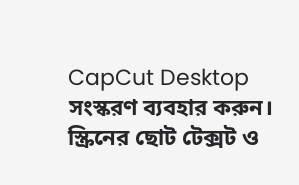CapCut Desktop সংস্করণ ব্যবহার করুন। স্ক্রিনের ছোট টেক্সট ও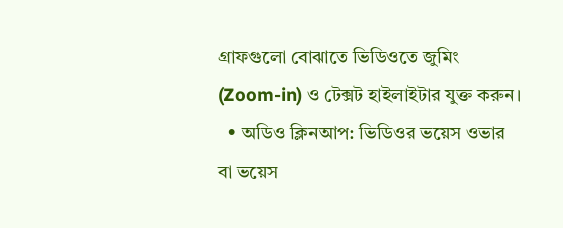গ্রাফগুলো বোঝাতে ভিডিওতে জুমিং (Zoom-in) ও টেক্সট হাইলাইটার যুক্ত করুন।
  • অডিও ক্লিনআপ: ভিডিওর ভয়েস ওভার বা ভয়েস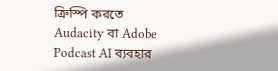ক্রিস্পি করতে Audacity বা Adobe Podcast AI ব্যবহার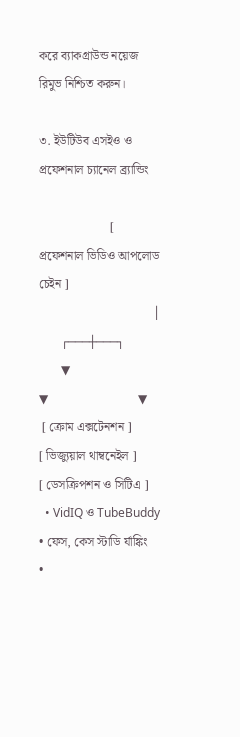করে ব্যাকগ্রাউন্ড নয়েজ রিমুভ নিশ্চিত করুন।

৩. ইউটিউব এসইও ও প্রফেশনাল চ্যানেল ব্র্যান্ডিং

                       [ প্রফেশনাল ভিডিও আপলোড চেইন ]
                                     │
       ┌───┼───┐
       ▼                             ▼                             ▼
 [ ক্রোম এক্সটেনশন ]          [ ভিজ্যুয়াল থাম্বনেইল ]         [ ডেসক্রিপশন ও সিটিএ ]
  • VidIQ ও TubeBuddy           • ফেস, কেস স্টাডি র্যাঙ্কিং       •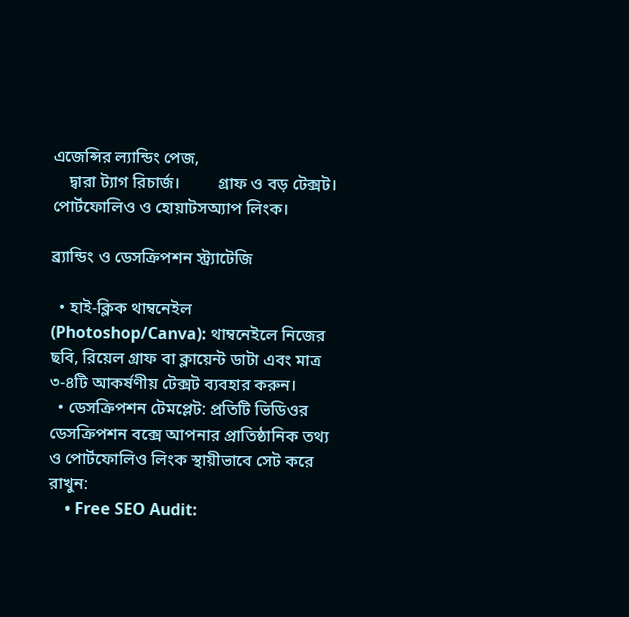এজেন্সির ল্যান্ডিং পেজ,
    দ্বারা ট্যাগ রিচার্জ।         গ্রাফ ও বড় টেক্সট।           পোর্টফোলিও ও হোয়াটসঅ্যাপ লিংক।

ব্র্যান্ডিং ও ডেসক্রিপশন স্ট্র্যাটেজি

  • হাই-ক্লিক থাম্বনেইল (Photoshop/Canva): থাম্বনেইলে নিজের ছবি, রিয়েল গ্রাফ বা ক্লায়েন্ট ডাটা এবং মাত্র ৩-৪টি আকর্ষণীয় টেক্সট ব্যবহার করুন।
  • ডেসক্রিপশন টেমপ্লেট: প্রতিটি ভিডিওর ডেসক্রিপশন বক্সে আপনার প্রাতিষ্ঠানিক তথ্য ও পোর্টফোলিও লিংক স্থায়ীভাবে সেট করে রাখুন:
    • Free SEO Audit: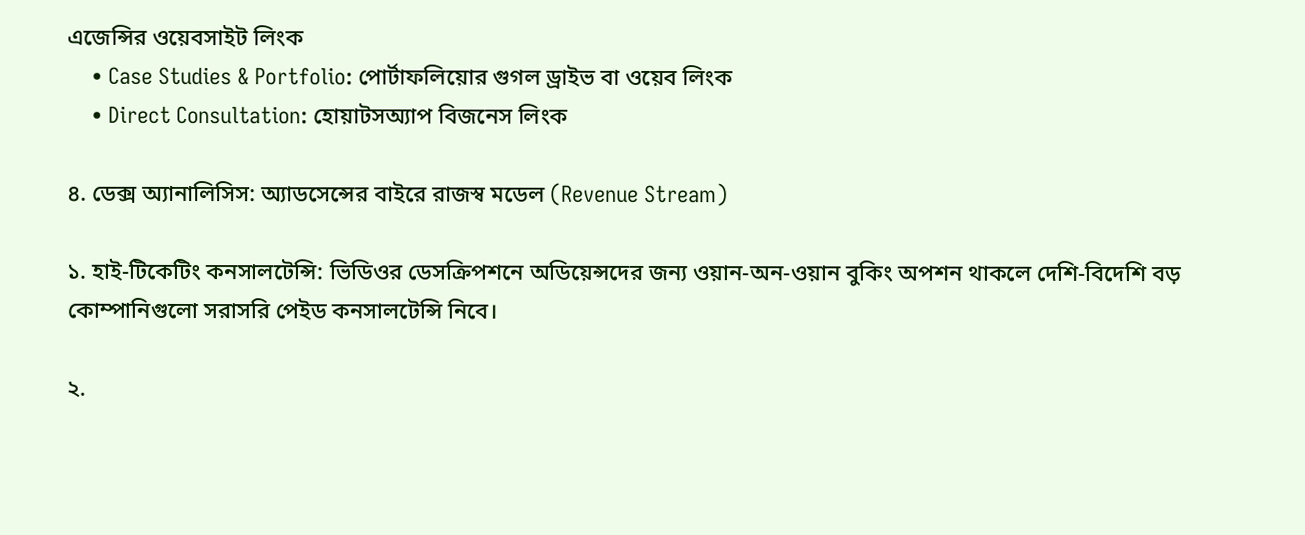এজেন্সির ওয়েবসাইট লিংক
    • Case Studies & Portfolio: পোর্টাফলিয়োর গুগল ড্রাইভ বা ওয়েব লিংক
    • Direct Consultation: হোয়াটসঅ্যাপ বিজনেস লিংক

৪. ডেক্স অ্যানালিসিস: অ্যাডসেন্সের বাইরে রাজস্ব মডেল (Revenue Stream)

১. হাই-টিকেটিং কনসালটেন্সি: ভিডিওর ডেসক্রিপশনে অডিয়েন্সদের জন্য ওয়ান-অন-ওয়ান বুকিং অপশন থাকলে দেশি-বিদেশি বড় কোম্পানিগুলো সরাসরি পেইড কনসালটেন্সি নিবে।

২.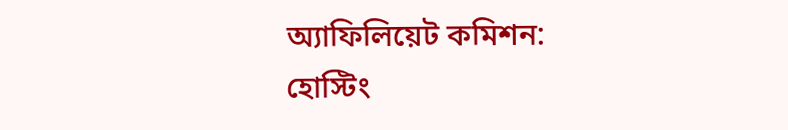অ্যাফিলিয়েট কমিশন: হোস্টিং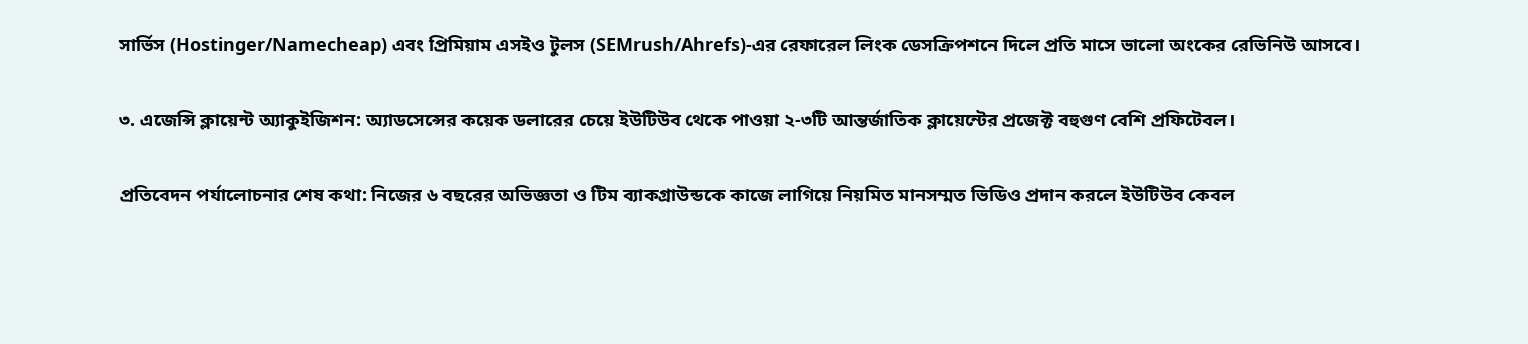সার্ভিস (Hostinger/Namecheap) এবং প্রিমিয়াম এসইও টুলস (SEMrush/Ahrefs)-এর রেফারেল লিংক ডেসক্রিপশনে দিলে প্রতি মাসে ভালো অংকের রেভিনিউ আসবে।

৩. এজেন্সি ক্লায়েন্ট অ্যাকুইজিশন: অ্যাডসেন্সের কয়েক ডলারের চেয়ে ইউটিউব থেকে পাওয়া ২-৩টি আন্তর্জাতিক ক্লায়েন্টের প্রজেক্ট বহুগুণ বেশি প্রফিটেবল।

প্রতিবেদন পর্যালোচনার শেষ কথা: নিজের ৬ বছরের অভিজ্ঞতা ও টিম ব্যাকগ্রাউন্ডকে কাজে লাগিয়ে নিয়মিত মানসম্মত ভিডিও প্রদান করলে ইউটিউব কেবল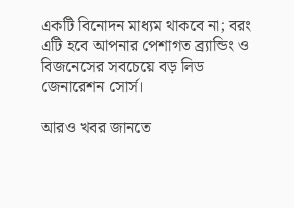একটি বিনোদন মাধ্যম থাকবে না; বরং এটি হবে আপনার পেশাগত ব্র্যান্ডিং ও বিজনেসের সবচেয়ে বড় লিড জেনারেশন সোর্স।

আরও খবর জানতে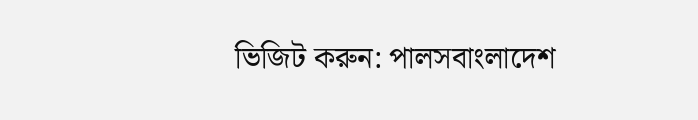ভিজিট করুন: পালসবাংলাদেশ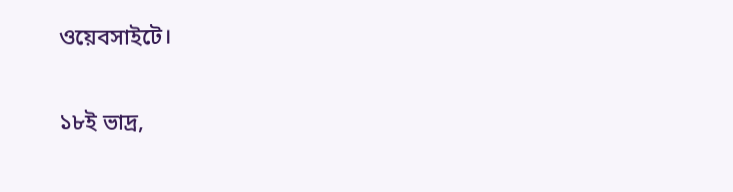ওয়েবসাইটে।

১৮ই ভাদ্র,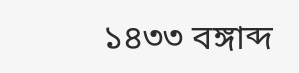১৪৩৩ বঙ্গাব্দ